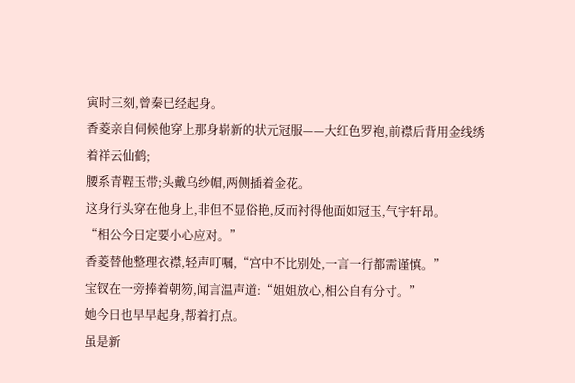寅时三刻,曾秦已经起身。
香菱亲自伺候他穿上那身崭新的状元冠服——大红色罗袍,前襟后背用金线绣着祥云仙鹤;
腰系青鞓玉带;头戴乌纱帽,两侧插着金花。
这身行头穿在他身上,非但不显俗艳,反而衬得他面如冠玉,气宇轩昂。
“相公今日定要小心应对。”
香菱替他整理衣襟,轻声叮嘱,“宫中不比别处,一言一行都需谨慎。”
宝钗在一旁捧着朝笏,闻言温声道:“姐姐放心,相公自有分寸。”
她今日也早早起身,帮着打点。
虽是新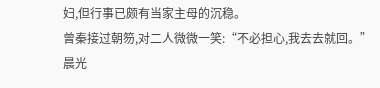妇,但行事已颇有当家主母的沉稳。
曾秦接过朝笏,对二人微微一笑:“不必担心,我去去就回。”
晨光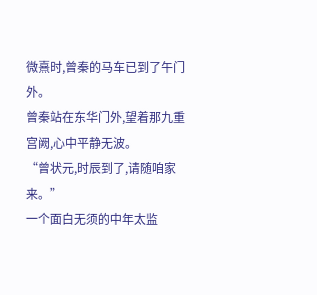微熹时,曾秦的马车已到了午门外。
曾秦站在东华门外,望着那九重宫阙,心中平静无波。
“曾状元,时辰到了,请随咱家来。”
一个面白无须的中年太监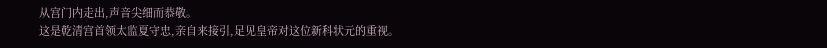从宫门内走出,声音尖细而恭敬。
这是乾清宫首领太监夏守忠,亲自来接引,足见皇帝对这位新科状元的重视。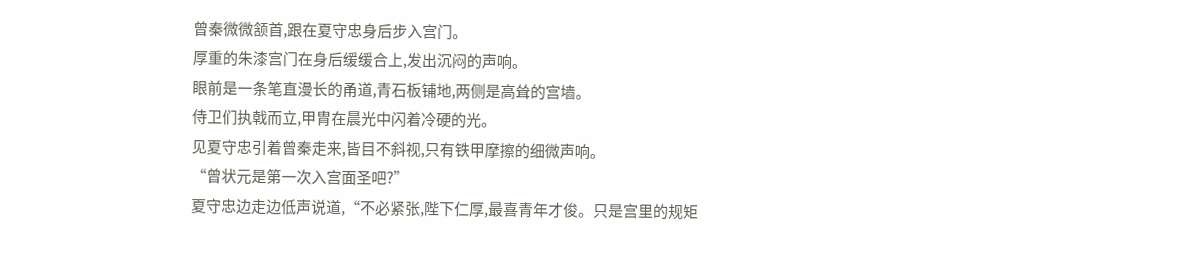曾秦微微颔首,跟在夏守忠身后步入宫门。
厚重的朱漆宫门在身后缓缓合上,发出沉闷的声响。
眼前是一条笔直漫长的甬道,青石板铺地,两侧是高耸的宫墙。
侍卫们执戟而立,甲胄在晨光中闪着冷硬的光。
见夏守忠引着曾秦走来,皆目不斜视,只有铁甲摩擦的细微声响。
“曾状元是第一次入宫面圣吧?”
夏守忠边走边低声说道,“不必紧张,陛下仁厚,最喜青年才俊。只是宫里的规矩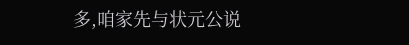多,咱家先与状元公说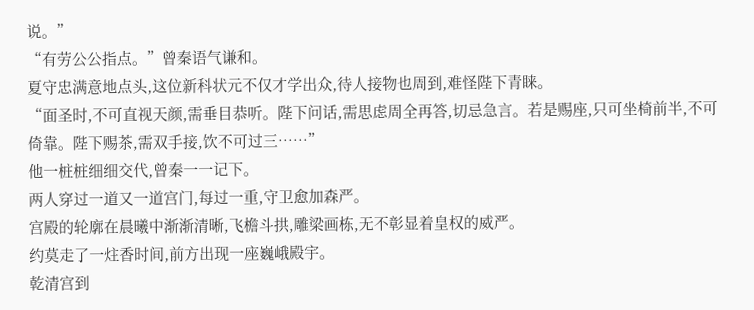说。”
“有劳公公指点。”曾秦语气谦和。
夏守忠满意地点头,这位新科状元不仅才学出众,待人接物也周到,难怪陛下青睐。
“面圣时,不可直视天颜,需垂目恭听。陛下问话,需思虑周全再答,切忌急言。若是赐座,只可坐椅前半,不可倚靠。陛下赐茶,需双手接,饮不可过三……”
他一桩桩细细交代,曾秦一一记下。
两人穿过一道又一道宫门,每过一重,守卫愈加森严。
宫殿的轮廓在晨曦中渐渐清晰,飞檐斗拱,雕梁画栋,无不彰显着皇权的威严。
约莫走了一炷香时间,前方出现一座巍峨殿宇。
乾清宫到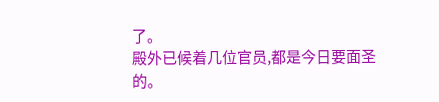了。
殿外已候着几位官员,都是今日要面圣的。